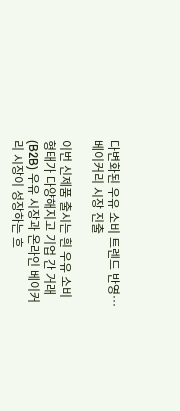다변화된 우유 소비 트렌드 반영…베이커리 시장 진출

이번 신제품 출시는 흰 우유 소비 형태가 다양해지고 기업 간 거래(B2B) 우유 시장과 온라인 베이커리 시장이 성장하는 흐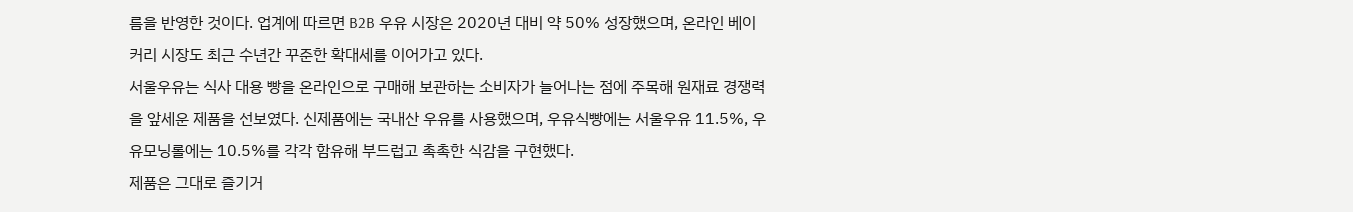름을 반영한 것이다. 업계에 따르면 B2B 우유 시장은 2020년 대비 약 50% 성장했으며, 온라인 베이커리 시장도 최근 수년간 꾸준한 확대세를 이어가고 있다.
서울우유는 식사 대용 빵을 온라인으로 구매해 보관하는 소비자가 늘어나는 점에 주목해 원재료 경쟁력을 앞세운 제품을 선보였다. 신제품에는 국내산 우유를 사용했으며, 우유식빵에는 서울우유 11.5%, 우유모닝롤에는 10.5%를 각각 함유해 부드럽고 촉촉한 식감을 구현했다.
제품은 그대로 즐기거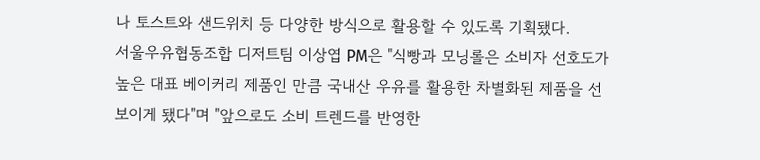나 토스트와 샌드위치 등 다양한 방식으로 활용할 수 있도록 기획됐다.
서울우유협동조합 디저트팀 이상엽 PM은 "식빵과 모닝롤은 소비자 선호도가 높은 대표 베이커리 제품인 만큼 국내산 우유를 활용한 차별화된 제품을 선보이게 됐다"며 "앞으로도 소비 트렌드를 반영한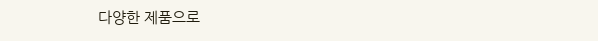다양한 제품으로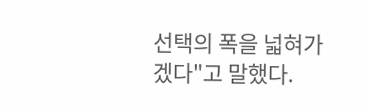선택의 폭을 넓혀가겠다"고 말했다.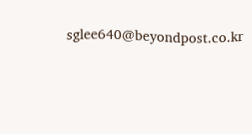sglee640@beyondpost.co.kr